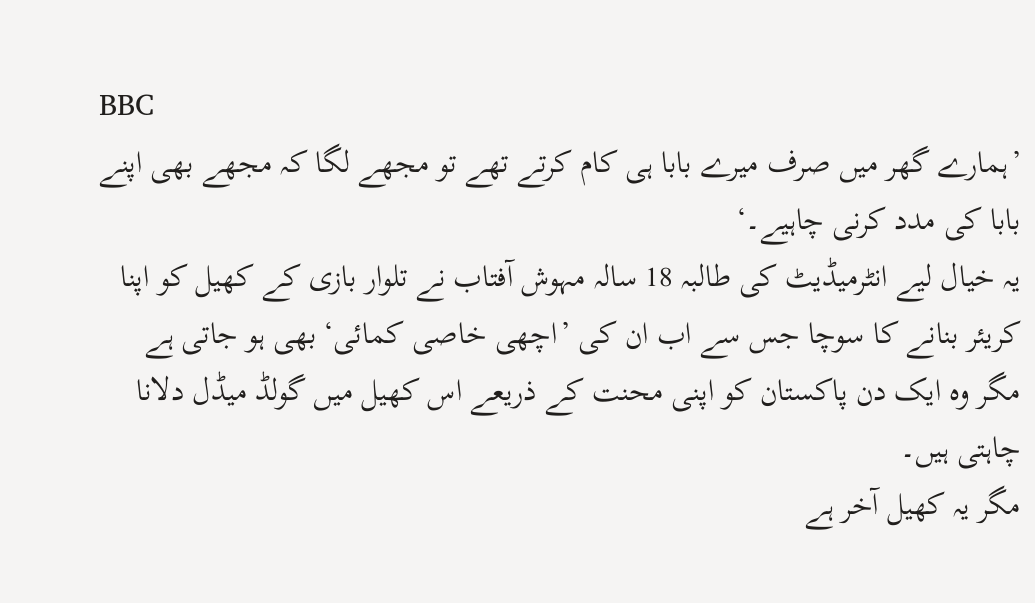BBC
’ہمارے گھر میں صرف میرے بابا ہی کام کرتے تھے تو مجھے لگا کہ مجھے بھی اپنے بابا کی مدد کرنی چاہیے۔‘
یہ خیال لیے انٹرمیڈیٹ کی طالبہ 18 سالہ مہوش آفتاب نے تلوار بازی کے کھیل کو اپنا کریئر بنانے کا سوچا جس سے اب ان کی ’اچھی خاصی کمائی‘ بھی ہو جاتی ہے مگر وہ ایک دن پاکستان کو اپنی محنت کے ذریعے اس کھیل میں گولڈ میڈل دلانا چاہتی ہیں۔
مگر یہ کھیل آخر ہے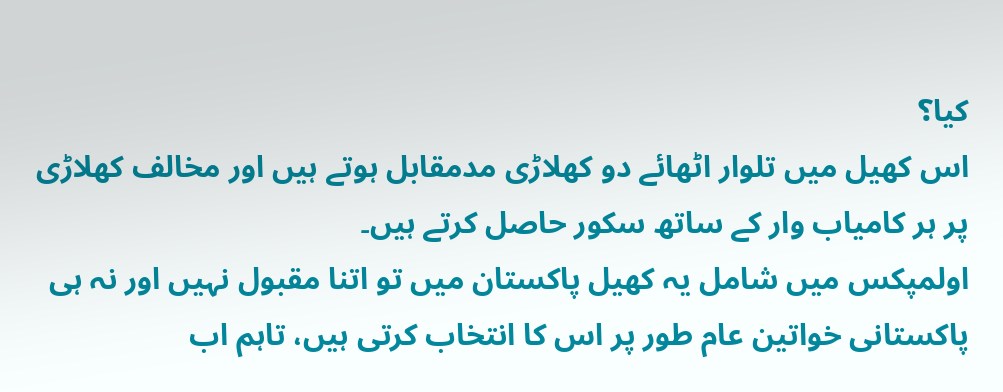کیا؟
اس کھیل میں تلوار اٹھائے دو کھلاڑی مدمقابل ہوتے ہیں اور مخالف کھلاڑی پر ہر کامیاب وار کے ساتھ سکور حاصل کرتے ہیں۔
اولمپکس میں شامل یہ کھیل پاکستان میں تو اتنا مقبول نہیں اور نہ ہی پاکستانی خواتین عام طور پر اس کا انتخاب کرتی ہیں، تاہم اب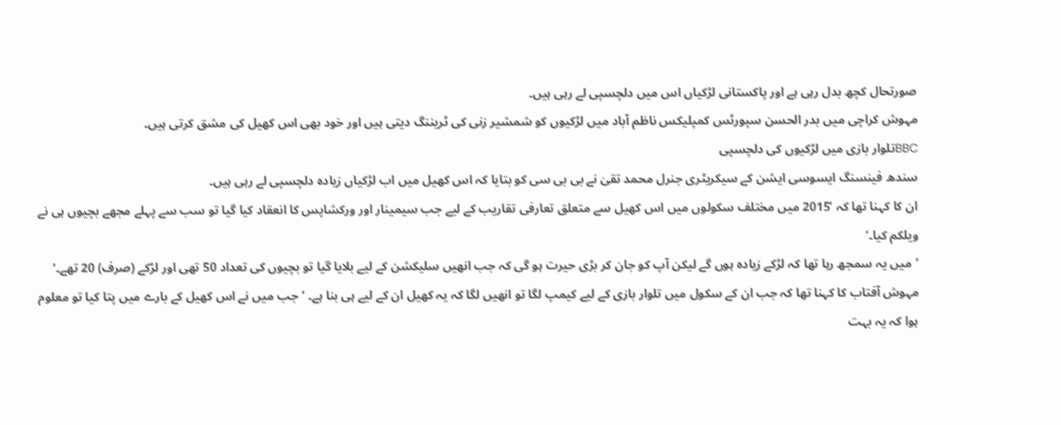صورتحال کچھ بدل رہی ہے اور پاکستانی لڑکیاں اس میں دلچسپی لے رہی ہیں۔
مہوش کراچی میں بدر الحسن سپورٹس کمپلیکس ناظم آباد میں لڑکیوں کو شمشیر زنی کی ٹریننگ دیتی ہیں اور خود بھی اس کھیل کی مشق کرتی ہیں۔
BBCتلوار بازی میں لڑکیوں کی دلچسپی
سندھ فینسنگ ایسوسی ایشن کے سیکریٹری جنرل محمد تقیٰ نے بی بی سی کو بتایا کہ اس کھیل میں اب لڑکیاں زیادہ دلچسپی لے رہی ہیں۔
ان کا کہنا تھا کہ ’2015 میں مختلف سکولوں میں اس کھیل سے متعلق تعارفی تقاریب کے لیے جب سیمینار اور ورکشاپس کا انعقاد کیا گیا تو سب سے پہلے مجھے بچیوں ہی نے ویلکم کیا۔‘
’میں یہ سمجھ رہا تھا کہ لڑکے زیادہ ہوں گے لیکن آپ کو جان کر بڑی حیرت ہو گی کہ جب انھیں سلیکشن کے لیے بلایا گیا تو بچیوں کی تعداد 50 تھی اور لڑکے (صرف) 20 تھے۔‘
مہوش آفتاب کا کہنا تھا کہ جب ان کے سکول میں تلوار بازی کے لیے کیمپ لگا تو انھیں لگا کہ یہ کھیل ان کے لیے ہی بنا ہے۔ ’جب میں نے اس کھیل کے بارے میں پتا کیا تو معلوم ہوا کہ یہ بہت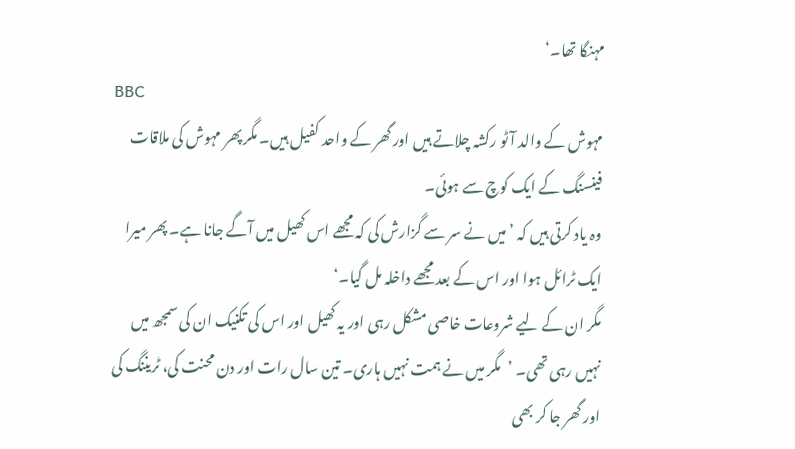مہنگا تھا۔‘
BBC
مہوش کے والد آٹو رکشہ چلاتے ہیں اور گھر کے واحد کفیل ہیں۔ مگر پھر مہوش کی ملاقات فینسنگ کے ایک کوچ سے ہوئی۔
وہ یاد کرتی ہیں کہ ’میں نے سر سے گزارش کی کہ مجھے اس کھیل میں آگے جانا ہے۔ پھر میرا ایک ٹرائل ہوا اور اس کے بعد مجھے داخلہ مل گیا۔‘
مگر ان کے لیے شروعات خاصی مشکل رہی اور یہ کھیل اور اس کی تکنیک ان کی سمجھ میں نہیں رہی تھی۔ ’مگر میں نے ہمت نہیں ہاری۔ تین سال رات اور دن محنت کی، ٹریننگ کی اور گھر جا کر بھی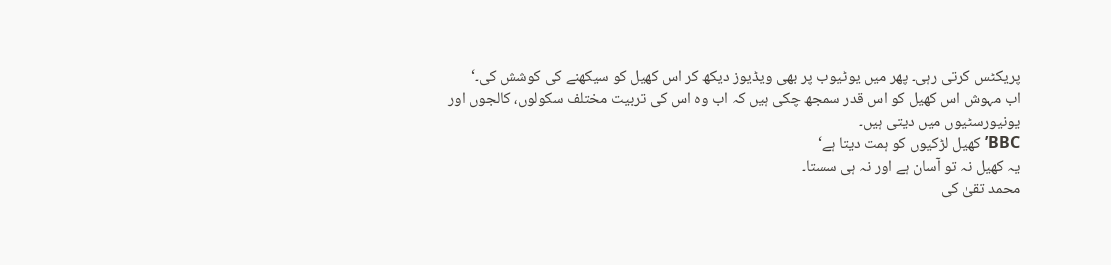پریکٹس کرتی رہی۔ پھر میں یوٹیوب پر بھی ویڈیوز دیکھ کر اس کھیل کو سیکھنے کی کوشش کی۔‘
اب مہوش اس کھیل کو اس قدر سمجھ چکی ہیں کہ اب وہ اس کی تربیت مختلف سکولوں، کالجوں اور یونیورسٹیوں میں دیتی ہیں۔
BBC’کھیل لڑکیوں کو ہمت دیتا ہے‘
یہ کھیل نہ تو آسان ہے اور نہ ہی سستا۔
محمد تقیٰ کی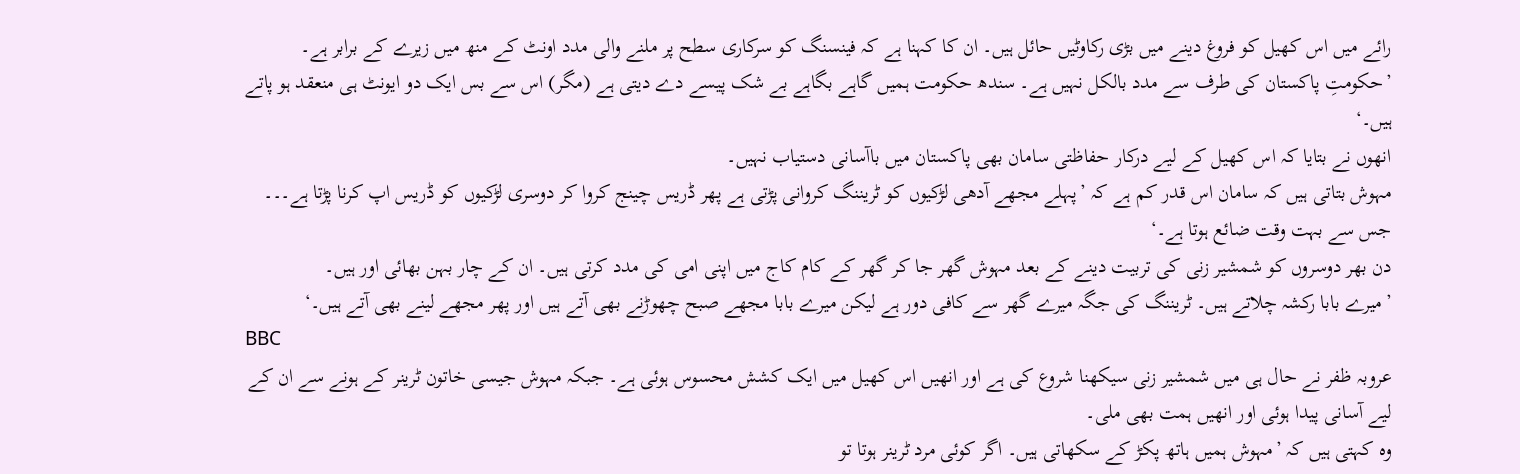رائے میں اس کھیل کو فروغ دینے میں بڑی رکاوٹیں حائل ہیں۔ ان کا کہنا ہے کہ فینسنگ کو سرکاری سطح پر ملنے والی مدد اونٹ کے منھ میں زیرے کے برابر ہے۔
’حکومتِ پاکستان کی طرف سے مدد بالکل نہیں ہے۔ سندھ حکومت ہمیں گاہے بگاہے بے شک پیسے دے دیتی ہے (مگر) اس سے بس ایک دو ایونٹ ہی منعقد ہو پاتے ہیں۔‘
انھوں نے بتایا کہ اس کھیل کے لیے درکار حفاظتی سامان بھی پاکستان میں باآسانی دستیاب نہیں۔
مہوش بتاتی ہیں کہ سامان اس قدر کم ہے کہ ’پہلے مجھے آدھی لڑکیوں کو ٹریننگ کروانی پڑتی ہے پھر ڈریس چینج کروا کر دوسری لڑکیوں کو ڈریس اپ کرنا پڑتا ہے۔۔۔ جس سے بہت وقت ضائع ہوتا ہے۔‘
دن بھر دوسروں کو شمشیر زنی کی تربیت دینے کے بعد مہوش گھر جا کر گھر کے کام کاج میں اپنی امی کی مدد کرتی ہیں۔ ان کے چار بہن بھائی اور ہیں۔
’میرے بابا رکشہ چلاتے ہیں۔ ٹریننگ کی جگہ میرے گھر سے کافی دور ہے لیکن میرے بابا مجھے صبح چھوڑنے بھی آتے ہیں اور پھر مجھے لینے بھی آتے ہیں۔‘
BBC
عروبہ ظفر نے حال ہی میں شمشیر زنی سیکھنا شروع کی ہے اور انھیں اس کھیل میں ایک کشش محسوس ہوئی ہے۔ جبکہ مہوش جیسی خاتون ٹرینر کے ہونے سے ان کے لیے آسانی پیدا ہوئی اور انھیں ہمت بھی ملی۔
وہ کہتی ہیں کہ ’مہوش ہمیں ہاتھ پکڑ کے سکھاتی ہیں۔ اگر کوئی مرد ٹرینر ہوتا تو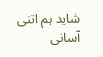شاید ہم اتنی آسانی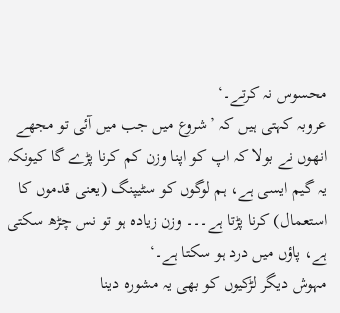محسوس نہ کرتے۔‘
عروبہ کہتی ہیں کہ ’شروع میں جب میں آئی تو مجھے انھوں نے بولا کہ اپ کو اپنا وزن کم کرنا پڑے گا کیونکہ یہ گیم ایسی ہے، ہم لوگوں کو سٹیپنگ (یعنی قدموں کا استعمال) کرنا پڑتا ہے۔۔۔ وزن زیادہ ہو تو نس چڑھ سکتی ہے، پاؤں میں درد ہو سکتا ہے۔‘
مہوش دیگر لڑکیوں کو بھی یہ مشورہ دینا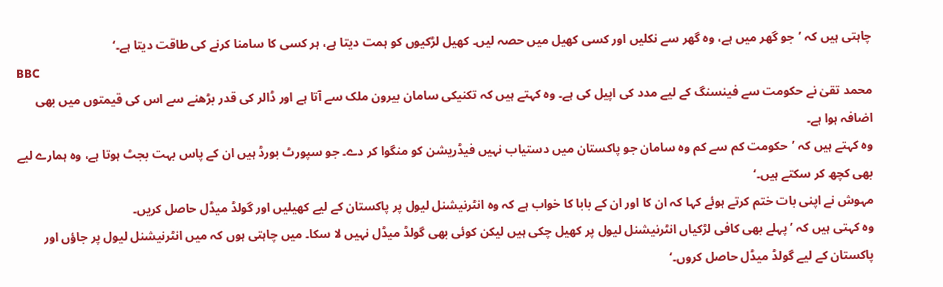چاہتی ہیں کہ ’جو گھر میں ہے، وہ گھر سے نکلیں اور کسی کھیل میں حصہ لیں۔ کھیل لڑکیوں کو ہمت دیتا ہے، ہر کسی کا سامنا کرنے کی طاقت دیتا ہے۔‘
BBC
محمد تقیٰ نے حکومت سے فینسنگ کے لیے مدد کی اپیل کی ہے۔ وہ کہتے ہیں کہ تکنیکی سامان بیرون ملک سے آتا ہے اور ڈالر کی قدر بڑھنے سے اس کی قیمتوں میں بھی اضافہ ہوا ہے۔
وہ کہتے ہیں کہ ’حکومت کم سے کم وہ سامان جو پاکستان میں دستیاب نہیں فیڈریشن کو منگوا کر دے۔ جو سپورٹ بورڈ ہیں ان کے پاس بہت بجٹ ہوتا ہے، وہ ہمارے لیے بھی کچھ کر سکتے ہیں۔‘
مہوش نے اپنی بات ختم کرتے ہوئے کہا کہ ان کا اور ان کے بابا کا خواب ہے کہ وہ انٹرنیشنل لیول پر پاکستان کے لیے کھیلیں اور گولڈ میڈل حاصل کریں۔
وہ کہتی ہیں کہ ’پہلے بھی کافی لڑکیاں انٹرنیشنل لیول پر کھیل چکی ہیں لیکن کوئی بھی گولڈ میڈل نہیں لا سکا۔ میں چاہتی ہوں کہ میں انٹرنیشنل لیول پر جاؤں اور پاکستان کے لیے گولڈ میڈل حاصل کروں۔‘